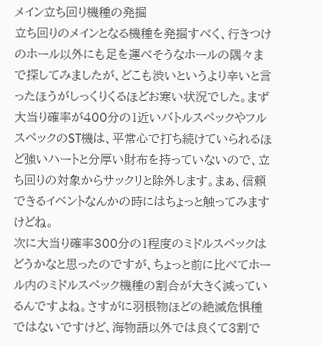メイン立ち回り機種の発掘
立ち回りのメインとなる機種を発掘すべく、行きつけのホール以外にも足を運べそうなホールの隅々まで探してみましたが、どこも渋いというより辛いと言ったほうがしっくりくるほどお寒い状況でした。まず大当り確率が400分の1近いバトルスペックやフルスペックのST機は、平常心で打ち続けていられるほど強いハートと分厚い財布を持っていないので、立ち回りの対象からサックリと除外します。まぁ、信頼できるイベントなんかの時にはちょっと触ってみますけどね。
次に大当り確率300分の1程度のミドルスペックはどうかなと思ったのですが、ちょっと前に比べてホール内のミドルスペック機種の割合が大きく減っているんですよね。さすがに羽根物ほどの絶滅危惧種ではないですけど、海物語以外では良くて3割で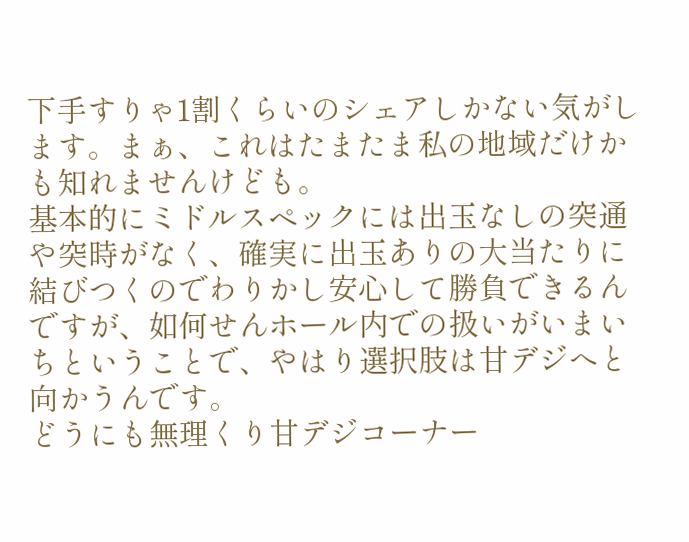下手すりゃ1割くらいのシェアしかない気がします。まぁ、これはたまたま私の地域だけかも知れませんけども。
基本的にミドルスペックには出玉なしの突通や突時がなく、確実に出玉ありの大当たりに結びつくのでわりかし安心して勝負できるんですが、如何せんホール内での扱いがいまいちということで、やはり選択肢は甘デジへと向かうんです。
どうにも無理くり甘デジコーナー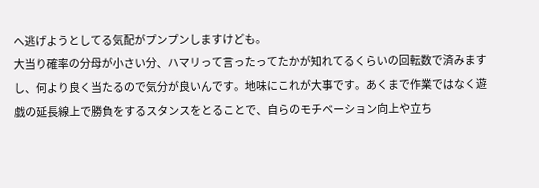へ逃げようとしてる気配がプンプンしますけども。
大当り確率の分母が小さい分、ハマリって言ったってたかが知れてるくらいの回転数で済みますし、何より良く当たるので気分が良いんです。地味にこれが大事です。あくまで作業ではなく遊戯の延長線上で勝負をするスタンスをとることで、自らのモチベーション向上や立ち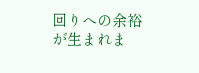回りへの余裕が生まれま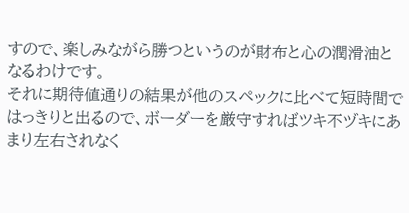すので、楽しみながら勝つというのが財布と心の潤滑油となるわけです。
それに期待値通りの結果が他のスペックに比べて短時間ではっきりと出るので、ボーダーを厳守すればツキ不ヅキにあまり左右されなく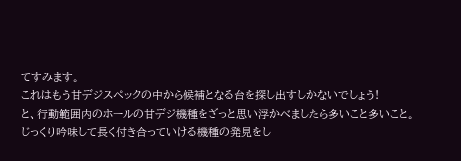てすみます。
これはもう甘デジスペックの中から候補となる台を探し出すしかないでしょう!
と、行動範囲内のホールの甘デジ機種をざっと思い浮かべましたら多いこと多いこと。
じっくり吟味して長く付き合っていける機種の発見をし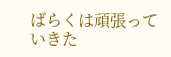ばらくは頑張っていきた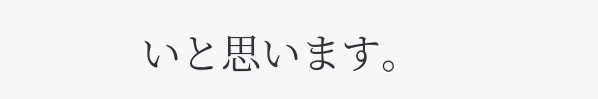いと思います。